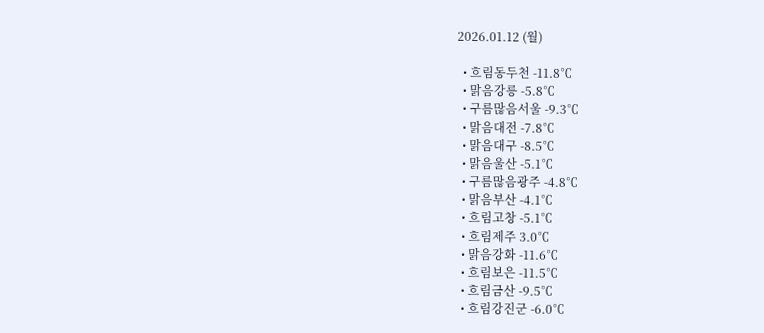2026.01.12 (월)

  • 흐림동두천 -11.8℃
  • 맑음강릉 -5.8℃
  • 구름많음서울 -9.3℃
  • 맑음대전 -7.8℃
  • 맑음대구 -8.5℃
  • 맑음울산 -5.1℃
  • 구름많음광주 -4.8℃
  • 맑음부산 -4.1℃
  • 흐림고창 -5.1℃
  • 흐림제주 3.0℃
  • 맑음강화 -11.6℃
  • 흐림보은 -11.5℃
  • 흐림금산 -9.5℃
  • 흐림강진군 -6.0℃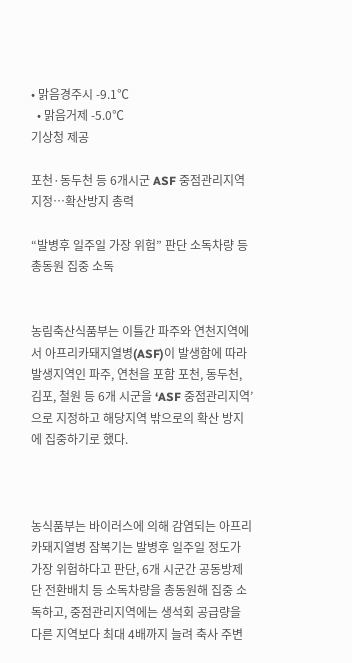• 맑음경주시 -9.1℃
  • 맑음거제 -5.0℃
기상청 제공

포천·동두천 등 6개시군 ASF 중점관리지역 지정…확산방지 총력

“발병후 일주일 가장 위험” 판단 소독차량 등 총동원 집중 소독


농림축산식품부는 이틀간 파주와 연천지역에서 아프리카돼지열병(ASF)이 발생함에 따라 발생지역인 파주, 연천을 포함 포천, 동두천, 김포, 철원 등 6개 시군을 ‘ASF 중점관리지역’으로 지정하고 해당지역 밖으로의 확산 방지에 집중하기로 했다.



농식품부는 바이러스에 의해 감염되는 아프리카돼지열병 잠복기는 발병후 일주일 정도가 가장 위험하다고 판단, 6개 시군간 공동방제단 전환배치 등 소독차량을 총동원해 집중 소독하고, 중점관리지역에는 생석회 공급량을 다른 지역보다 최대 4배까지 늘려 축사 주변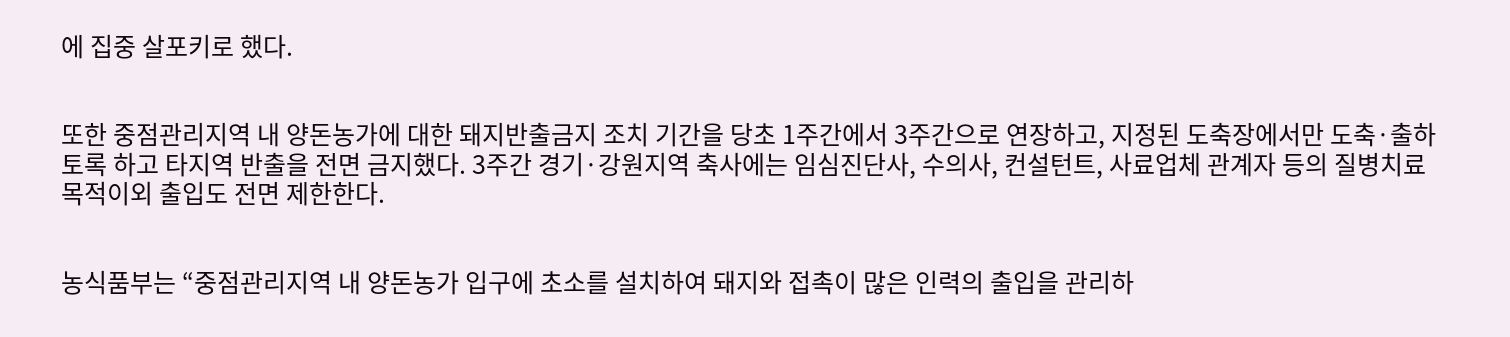에 집중 살포키로 했다.


또한 중점관리지역 내 양돈농가에 대한 돼지반출금지 조치 기간을 당초 1주간에서 3주간으로 연장하고, 지정된 도축장에서만 도축·출하토록 하고 타지역 반출을 전면 금지했다. 3주간 경기·강원지역 축사에는 임심진단사, 수의사, 컨설턴트, 사료업체 관계자 등의 질병치료 목적이외 출입도 전면 제한한다.


농식품부는 “중점관리지역 내 양돈농가 입구에 초소를 설치하여 돼지와 접촉이 많은 인력의 출입을 관리하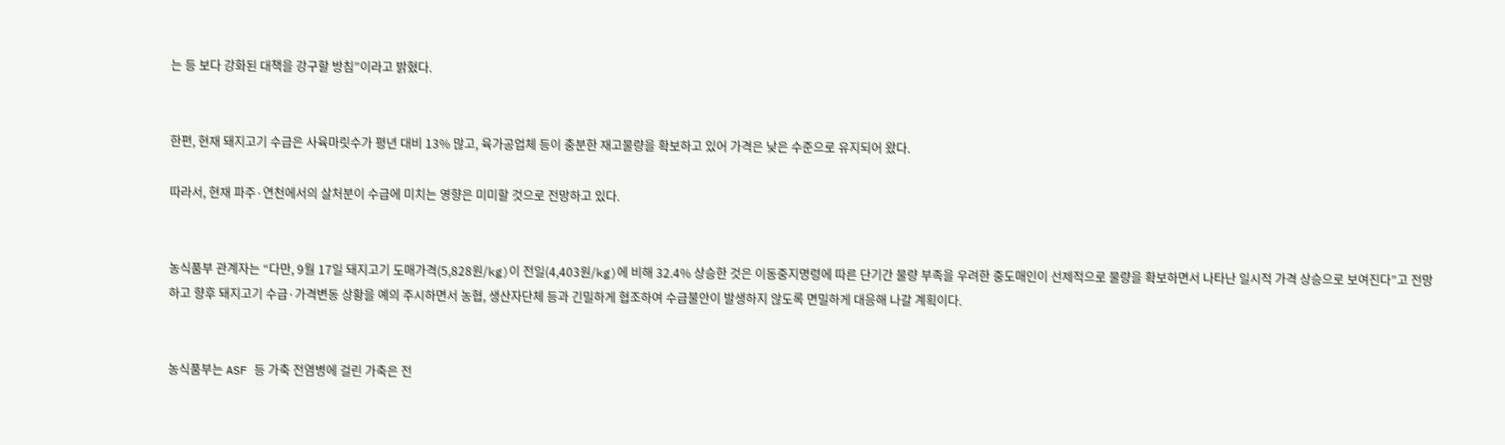는 등 보다 강화된 대책을 강구할 방침”이라고 밝혔다.


한편, 현재 돼지고기 수급은 사육마릿수가 평년 대비 13% 많고, 육가공업체 등이 충분한 재고물량을 확보하고 있어 가격은 낮은 수준으로 유지되어 왔다.

따라서, 현재 파주·연천에서의 살처분이 수급에 미치는 영향은 미미할 것으로 전망하고 있다.


농식품부 관계자는 “다만, 9월 17일 돼지고기 도매가격(5,828원/kg)이 전일(4,403원/kg)에 비해 32.4% 상승한 것은 이동중지명령에 따른 단기간 물량 부족을 우려한 중도매인이 선제적으로 물량을 확보하면서 나타난 일시적 가격 상승으로 보여진다”고 전망하고 향후 돼지고기 수급·가격변동 상황을 예의 주시하면서 농협, 생산자단체 등과 긴밀하게 협조하여 수급불안이 발생하지 않도록 면밀하게 대응해 나갈 계획이다.


농식품부는 ASF 등 가축 전염병에 걸린 가축은 전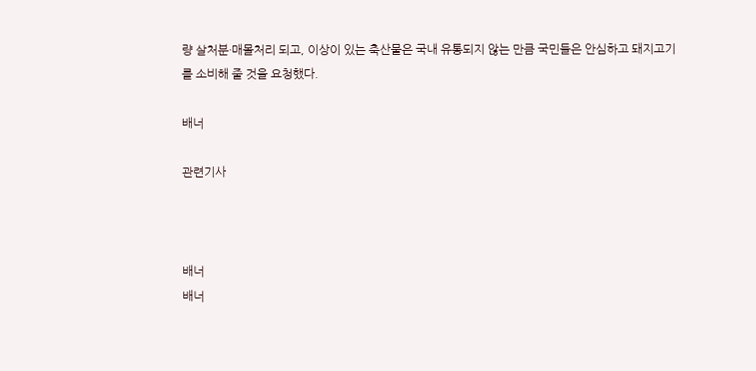량 살처분·매몰처리 되고, 이상이 있는 축산물은 국내 유통되지 않는 만큼 국민들은 안심하고 돼지고기를 소비해 줄 것을 요청했다.

배너

관련기사



배너
배너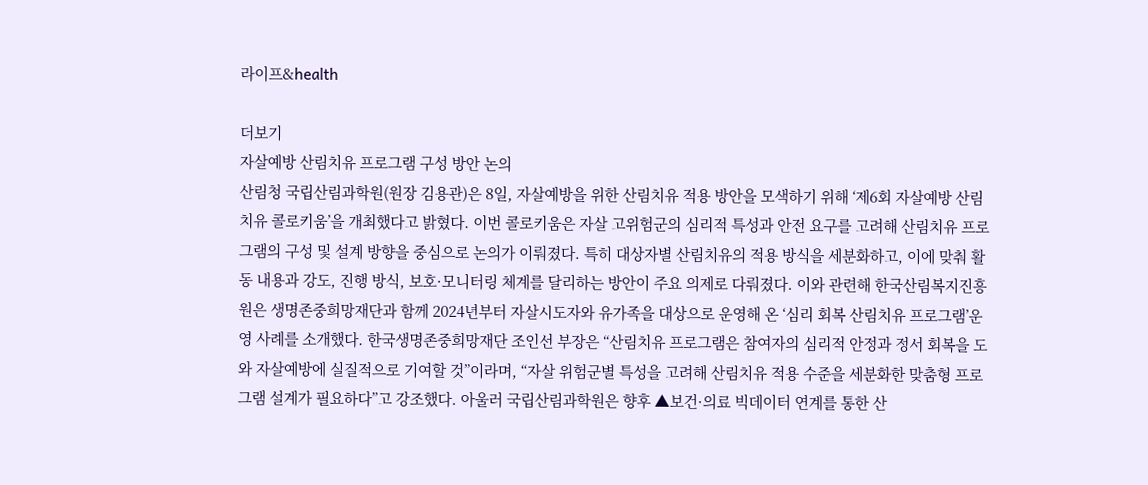라이프&health

더보기
자살예방 산림치유 프로그램 구성 방안 논의
산림청 국립산림과학원(원장 김용관)은 8일, 자살예방을 위한 산림치유 적용 방안을 모색하기 위해 ‘제6회 자살예방 산림치유 콜로키움’을 개최했다고 밝혔다. 이번 콜로키움은 자살 고위험군의 심리적 특성과 안전 요구를 고려해 산림치유 프로그램의 구성 및 설계 방향을 중심으로 논의가 이뤄졌다. 특히 대상자별 산림치유의 적용 방식을 세분화하고, 이에 맞춰 활동 내용과 강도, 진행 방식, 보호·모니터링 체계를 달리하는 방안이 주요 의제로 다뤄졌다. 이와 관련해 한국산림복지진흥원은 생명존중희망재단과 함께 2024년부터 자살시도자와 유가족을 대상으로 운영해 온 ‘심리 회복 산림치유 프로그램’운영 사례를 소개했다. 한국생명존중희망재단 조인선 부장은 “산림치유 프로그램은 참여자의 심리적 안정과 정서 회복을 도와 자살예방에 실질적으로 기여할 것”이라며, “자살 위험군별 특성을 고려해 산림치유 적용 수준을 세분화한 맞춤형 프로그램 설계가 필요하다”고 강조했다. 아울러 국립산림과학원은 향후 ▲보건·의료 빅데이터 연계를 통한 산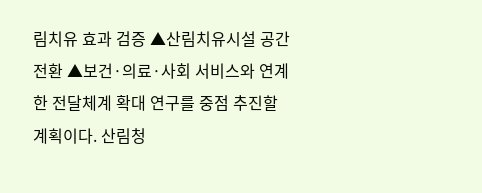림치유 효과 검증 ▲산림치유시설 공간 전환 ▲보건·의료·사회 서비스와 연계한 전달체계 확대 연구를 중점 추진할 계획이다. 산림청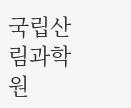국립산림과학원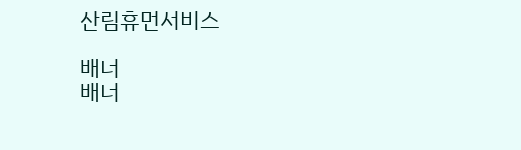산림휴먼서비스

배너
배너